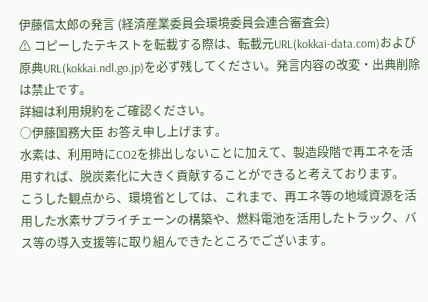伊藤信太郎の発言 (経済産業委員会環境委員会連合審査会)
⚠ コピーしたテキストを転載する際は、転載元URL(kokkai-data.com)および原典URL(kokkai.ndl.go.jp)を必ず残してください。発言内容の改変・出典削除は禁止です。
詳細は利用規約をご確認ください。
○伊藤国務大臣 お答え申し上げます。
水素は、利用時にCO2を排出しないことに加えて、製造段階で再エネを活用すれば、脱炭素化に大きく貢献することができると考えております。
こうした観点から、環境省としては、これまで、再エネ等の地域資源を活用した水素サプライチェーンの構築や、燃料電池を活用したトラック、バス等の導入支援等に取り組んできたところでございます。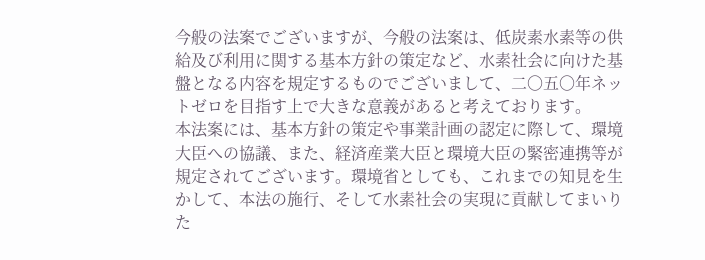今般の法案でございますが、今般の法案は、低炭素水素等の供給及び利用に関する基本方針の策定など、水素社会に向けた基盤となる内容を規定するものでございまして、二〇五〇年ネットゼロを目指す上で大きな意義があると考えております。
本法案には、基本方針の策定や事業計画の認定に際して、環境大臣への協議、また、経済産業大臣と環境大臣の緊密連携等が規定されてございます。環境省としても、これまでの知見を生かして、本法の施行、そして水素社会の実現に貢献してまいりた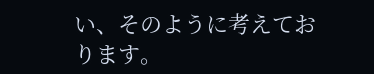い、そのように考えております。